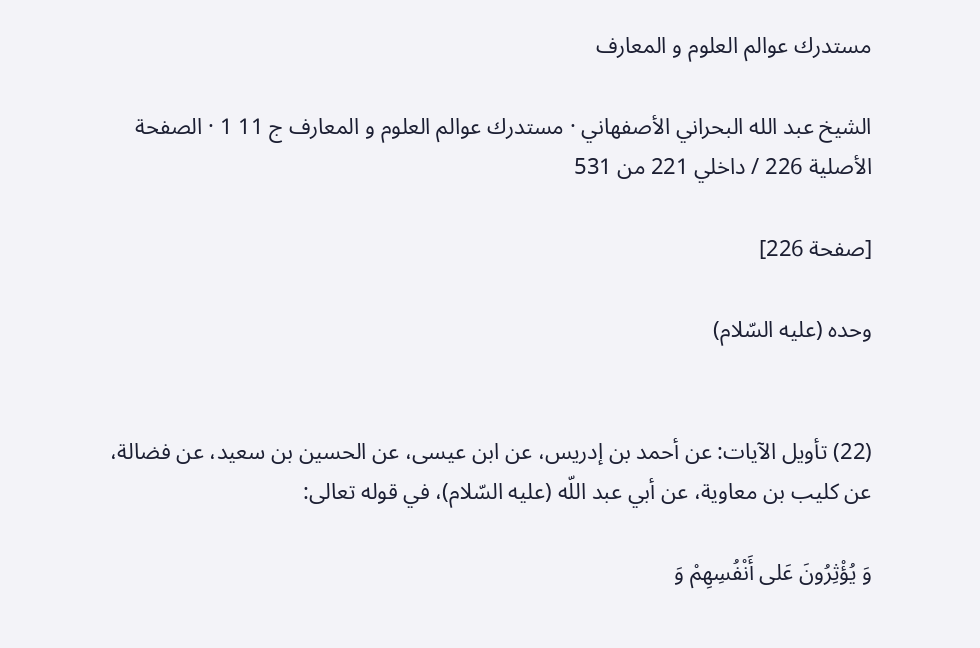مستدرك عوالم العلوم و المعارف

الشيخ عبد الله البحراني الأصفهاني · مستدرك عوالم العلوم و المعارف ج 11 1 · الصفحة الأصلية 226 / داخلي 221 من 531

[صفحة 226]

وحده (عليه السّلام)


(22) تأويل الآيات: عن أحمد بن إدريس، عن ابن عيسى، عن الحسين بن سعيد، عن فضالة، عن كليب بن معاوية، عن أبي عبد اللّه (عليه السّلام)، في قوله تعالى:

وَ يُؤْثِرُونَ عَلى أَنْفُسِهِمْ وَ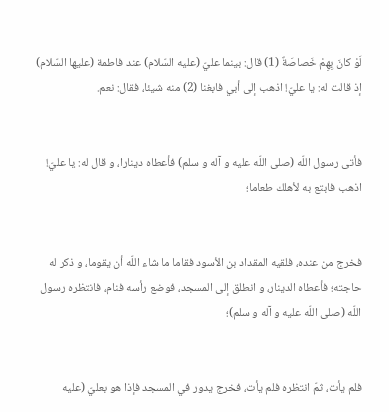لَوْ كانَ بِهِمْ خَصاصَةٌ (1) قال: بينما عليّ (عليه السّلام) عند فاطمة (عليها السّلام) إذ قالت له: يا عليّ! اذهب إلى أبي فابغنا (2) منه شيئا، فقال: نعم.


فأتى رسول اللّه (صلى اللّه عليه و آله و سلم) فأعطاه دينارا، و قال له: يا عليّ! اذهب فابتع به لأهلك طعاما؛


فخرج من عنده، فلقيه المقداد بن الأسود فقاما ما شاء اللّه أن يقوما، و ذكر له حاجته؛ فأعطاه الدينار، و انطلق إلى المسجد، فوضع رأسه فنام، فانتظره رسول اللّه (صلى اللّه عليه و آله و سلم)؛


فلم يأت، ثمّ انتظره فلم يأت، فخرج يدور في المسجد فإذا هو بعليّ (عليه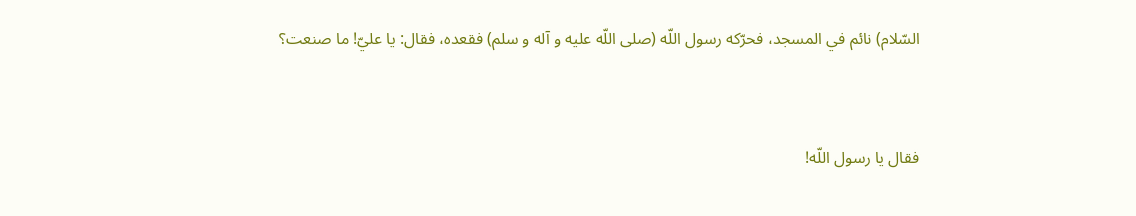السّلام) نائم في المسجد، فحرّكه رسول اللّه (صلى اللّه عليه و آله و سلم) فقعده، فقال: يا عليّ! ما صنعت؟


فقال يا رسول اللّه!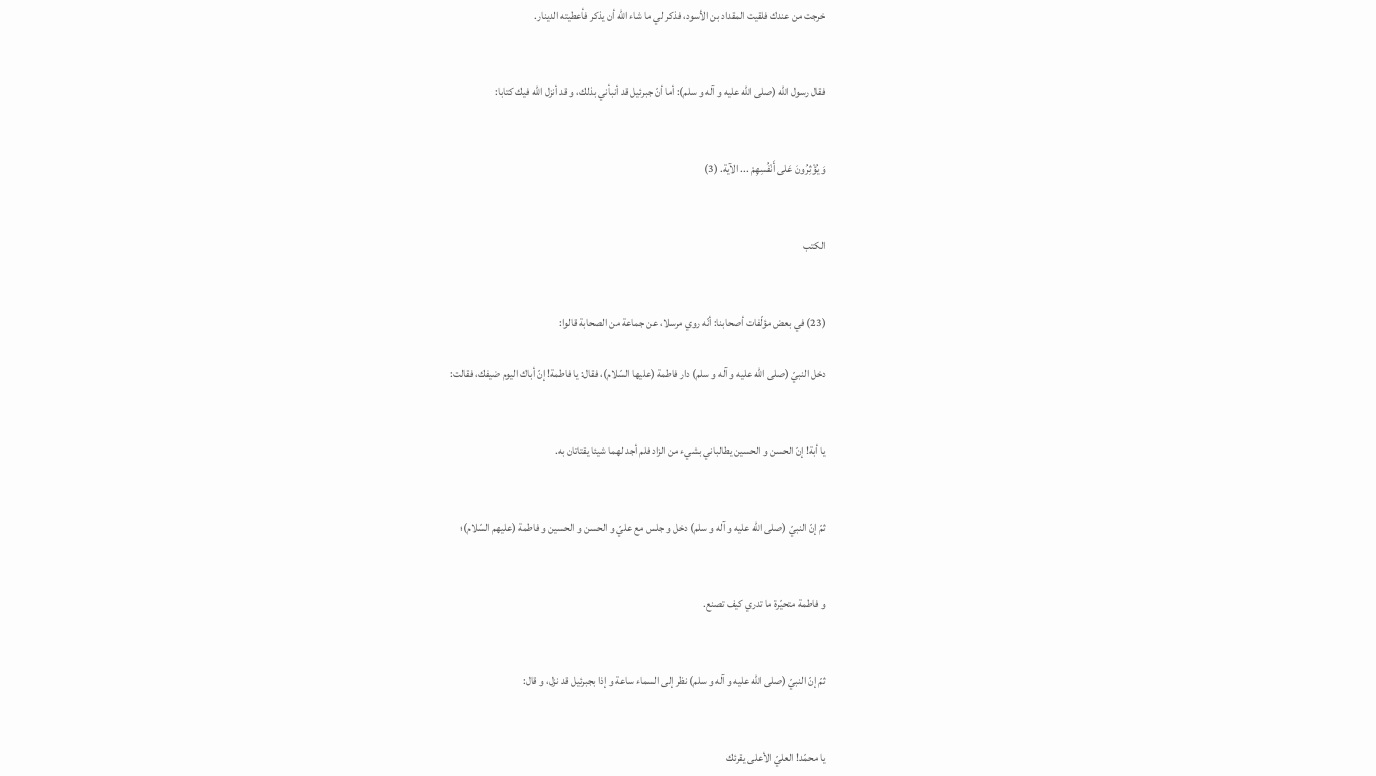خرجت من عندك فلقيت المقداد بن الأسود، فذكر لي ما شاء اللّه أن يذكر فأعطيته الدينار.


فقال رسول اللّه (صلى اللّه عليه و آله و سلم): أما أنّ جبرئيل قد أنبأني بذلك، و قد أنزل اللّه فيك كتابا:


وَ يُؤْثِرُونَ عَلى أَنْفُسِهِمْ ... الآية. (3)


الكتب


(23) في بعض مؤلّفات أصحابنا: أنّه روي مرسلا، عن جماعة من الصحابة قالوا:

دخل النبيّ (صلى اللّه عليه و آله و سلم) دار فاطمة (عليها السّلام)، فقال: يا فاطمة! إنّ أباك اليوم ضيفك، فقالت:


يا أبة! إنّ الحسن و الحسين يطالباني بشيء من الزاد فلم أجد لهما شيئا يقتاتان به.


ثمّ إنّ النبيّ (صلى اللّه عليه و آله و سلم) دخل و جلس مع عليّ و الحسن و الحسين و فاطمة (عليهم السّلام)؛


و فاطمة متحيّرة ما تدري كيف تصنع.


ثمّ إنّ النبيّ (صلى اللّه عليه و آله و سلم) نظر إلى السماء ساعة و إذا بجبرئيل قد نزل، و قال:


يا محمّد! العليّ الأعلى يقرئك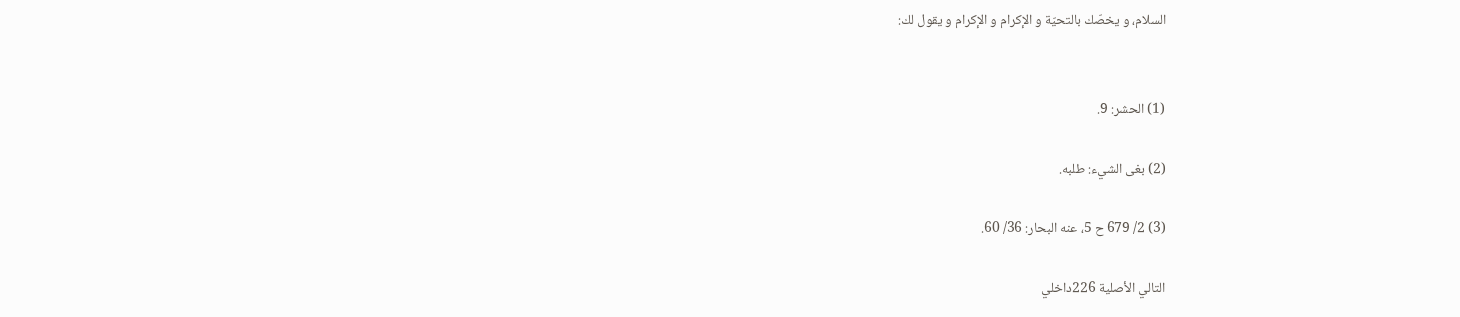السلام، و يخصّك بالتحيّة و الإكرام و الإكرام و يقول لك:


(1) الحشر: 9.

(2) بغى الشيء: طلبه.

(3) 2/ 679 ح 5، عنه البحار: 36/ 60.

التالي الأصلية 226داخلي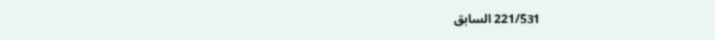221/531 السابق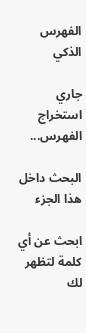الفهرس الذكي

جاري استخراج الفهرس...

البحث داخل هذا الجزء

ابحث عن أي كلمة لتظهر لك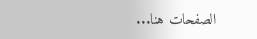الصفحات هنا...